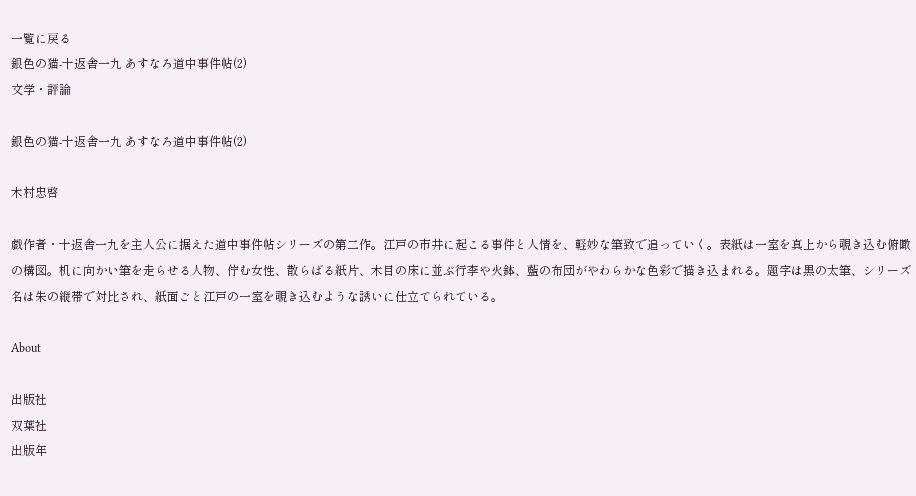一覧に戻る
銀色の猫-十返舎一九 あすなろ道中事件帖(2)
文学・評論

銀色の猫-十返舎一九 あすなろ道中事件帖(2)

木村忠啓

戯作者・十返舎一九を主人公に据えた道中事件帖シリーズの第二作。江戸の市井に起こる事件と人情を、軽妙な筆致で追っていく。表紙は一室を真上から覗き込む俯瞰の構図。机に向かい筆を走らせる人物、佇む女性、散らばる紙片、木目の床に並ぶ行李や火鉢、藍の布団がやわらかな色彩で描き込まれる。題字は黒の太筆、シリーズ名は朱の縦帯で対比され、紙面ごと江戸の一室を覗き込むような誘いに仕立てられている。

About

出版社
双葉社
出版年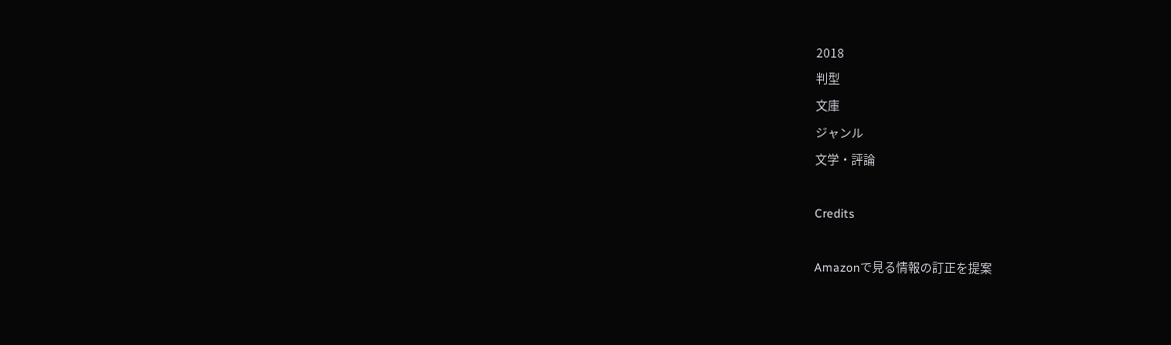2018
判型
文庫
ジャンル
文学・評論

Credits

Amazonで見る情報の訂正を提案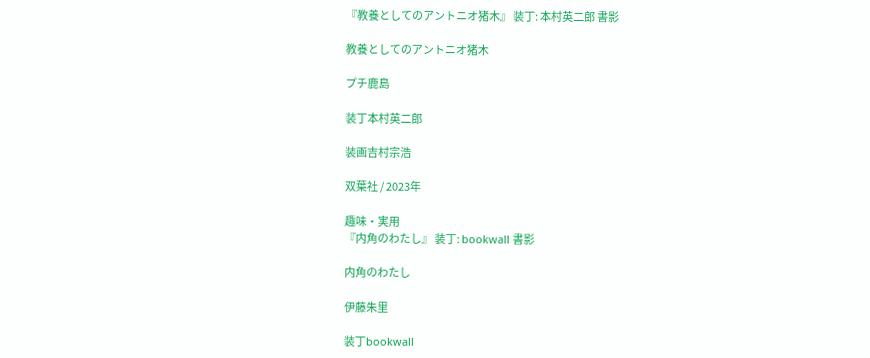『教養としてのアントニオ猪木』 装丁: 本村英二郎 書影

教養としてのアントニオ猪木

プチ鹿島

装丁本村英二郎

装画吉村宗浩

双葉社 / 2023年

趣味・実用
『内角のわたし』 装丁: bookwall 書影

内角のわたし

伊藤朱里

装丁bookwall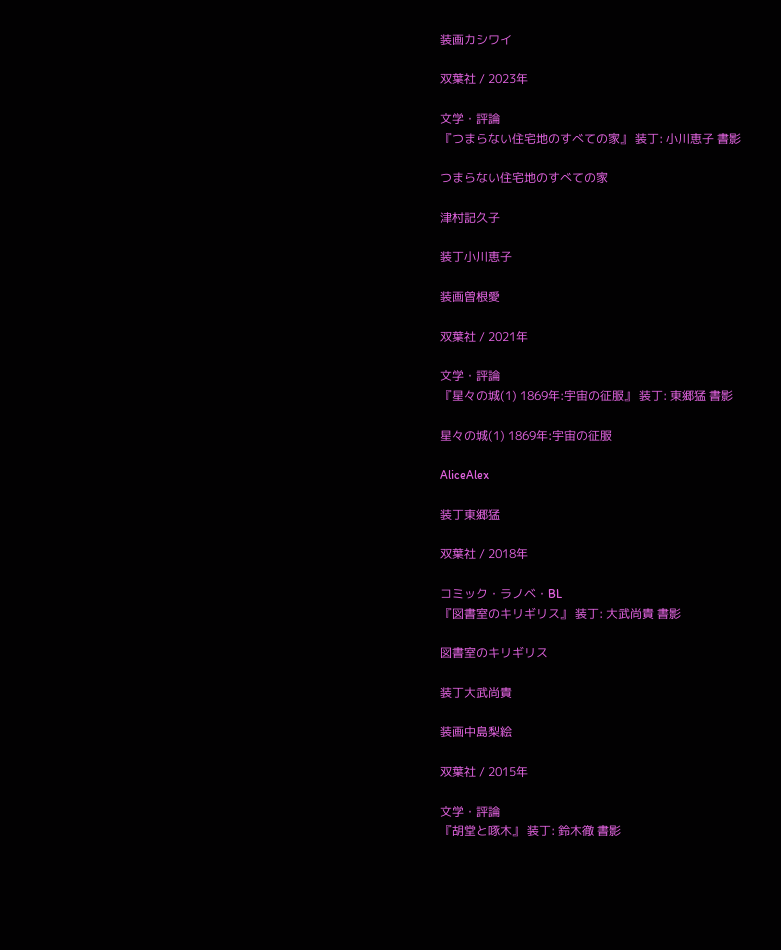装画カシワイ

双葉社 / 2023年

文学・評論
『つまらない住宅地のすべての家』 装丁: 小川恵子 書影

つまらない住宅地のすべての家

津村記久子

装丁小川恵子

装画曽根愛

双葉社 / 2021年

文学・評論
『星々の城(1) 1869年:宇宙の征服』 装丁: 東郷猛 書影

星々の城(1) 1869年:宇宙の征服

AliceAlex

装丁東郷猛

双葉社 / 2018年

コミック・ラノベ・BL
『図書室のキリギリス』 装丁: 大武尚貴 書影

図書室のキリギリス

装丁大武尚貴

装画中島梨絵

双葉社 / 2015年

文学・評論
『胡堂と啄木』 装丁: 鈴木徹 書影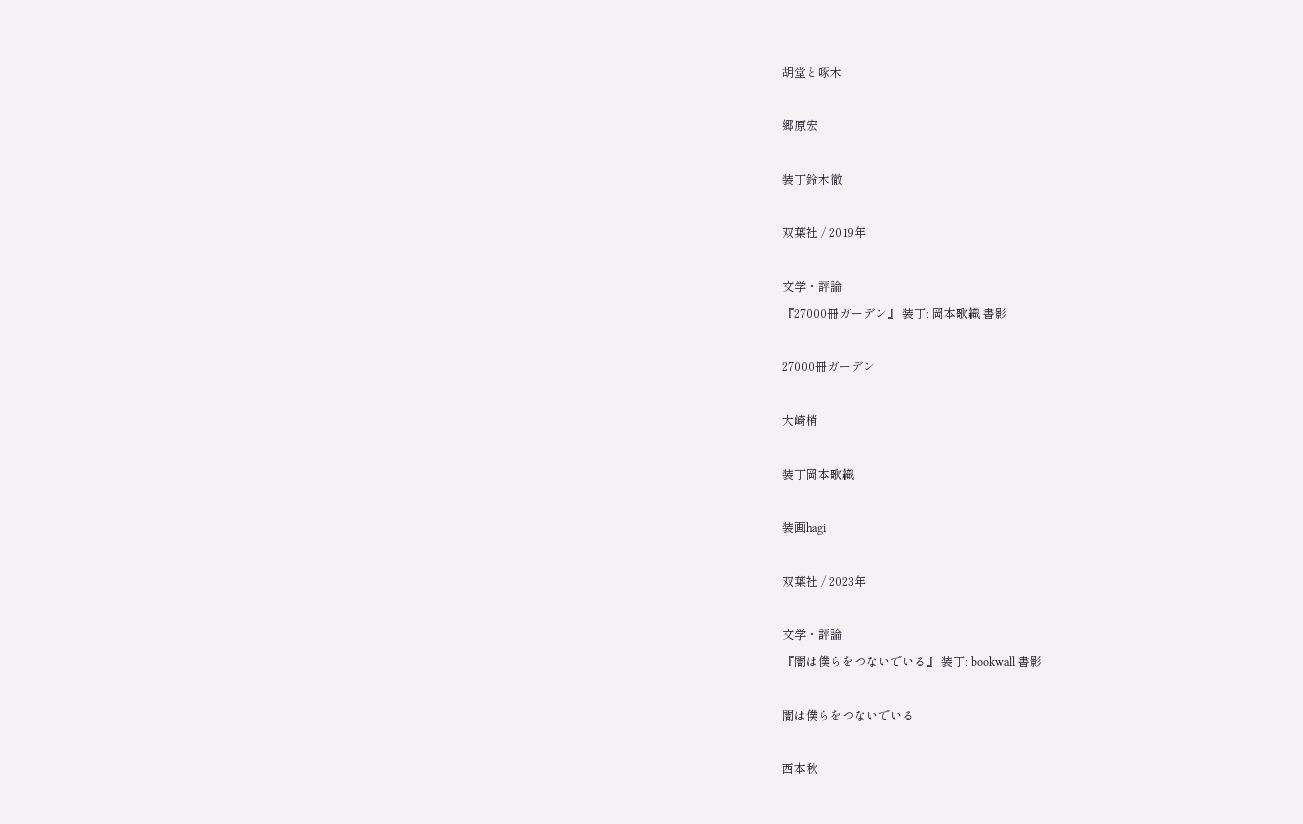胡堂と啄木

郷原宏

装丁鈴木徹

双葉社 / 2019年

文学・評論
『27000冊ガーデン』 装丁: 岡本歌織 書影

27000冊ガーデン

大崎梢

装丁岡本歌織

装画hagi

双葉社 / 2023年

文学・評論
『闇は僕らをつないでいる』 装丁: bookwall 書影

闇は僕らをつないでいる

西本秋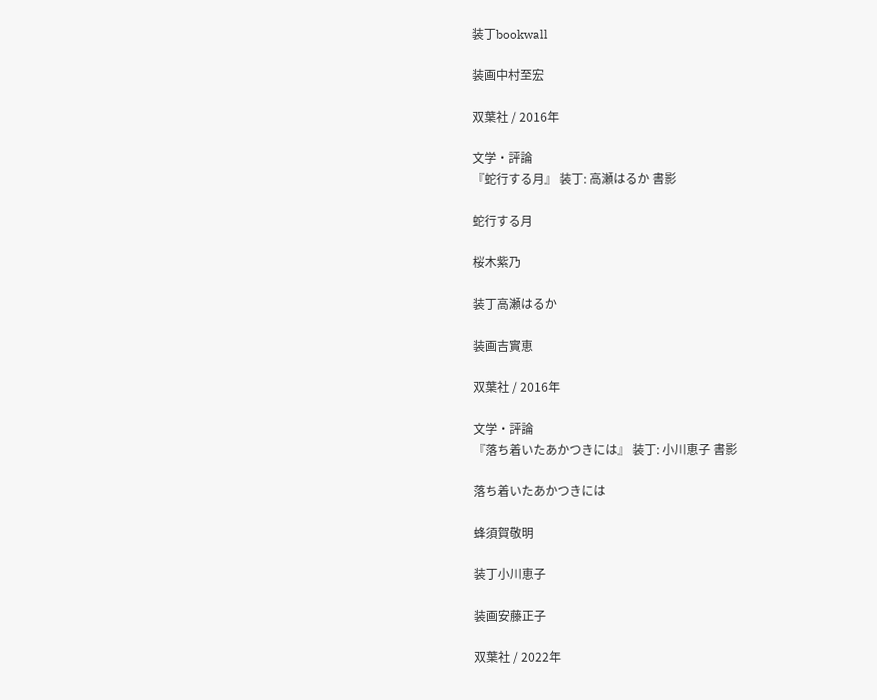装丁bookwall

装画中村至宏

双葉社 / 2016年

文学・評論
『蛇行する月』 装丁: 高瀬はるか 書影

蛇行する月

桜木紫乃

装丁高瀬はるか

装画吉實恵

双葉社 / 2016年

文学・評論
『落ち着いたあかつきには』 装丁: 小川恵子 書影

落ち着いたあかつきには

蜂須賀敬明

装丁小川恵子

装画安藤正子

双葉社 / 2022年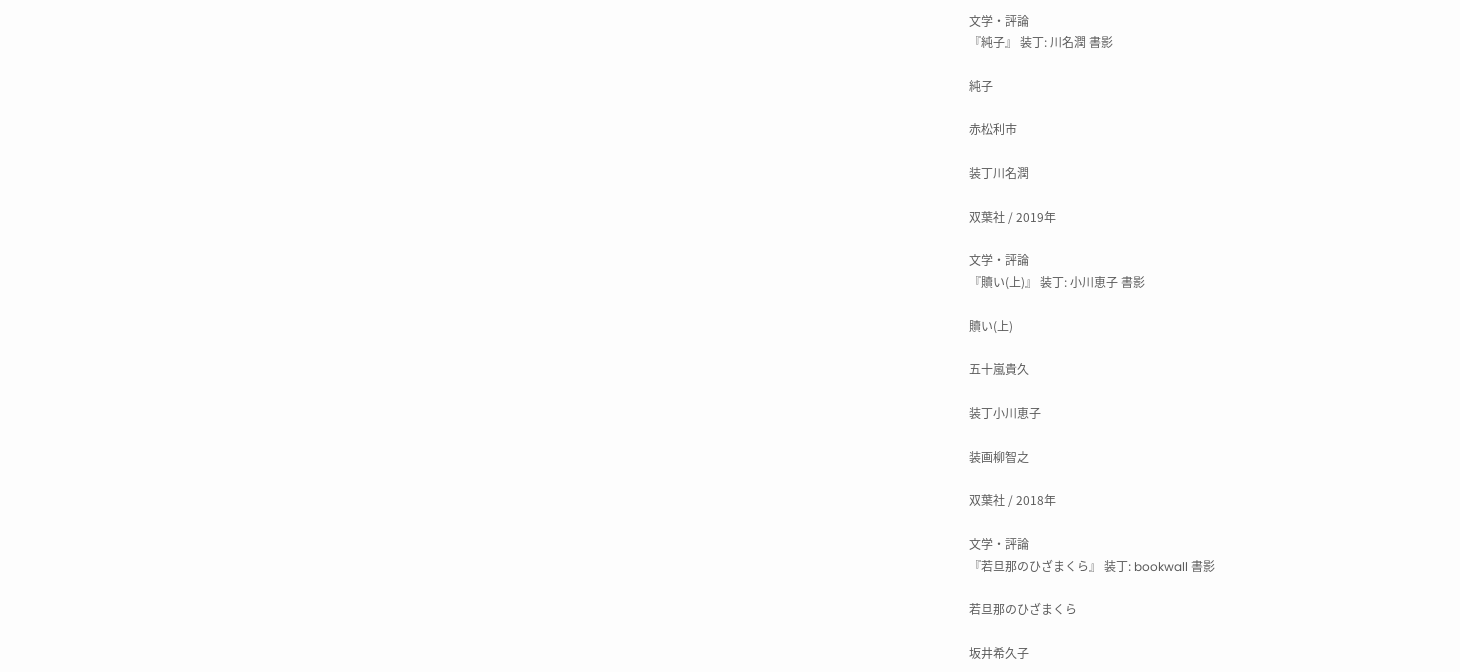文学・評論
『純子』 装丁: 川名潤 書影

純子

赤松利市

装丁川名潤

双葉社 / 2019年

文学・評論
『贖い(上)』 装丁: 小川恵子 書影

贖い(上)

五十嵐貴久

装丁小川恵子

装画柳智之

双葉社 / 2018年

文学・評論
『若旦那のひざまくら』 装丁: bookwall 書影

若旦那のひざまくら

坂井希久子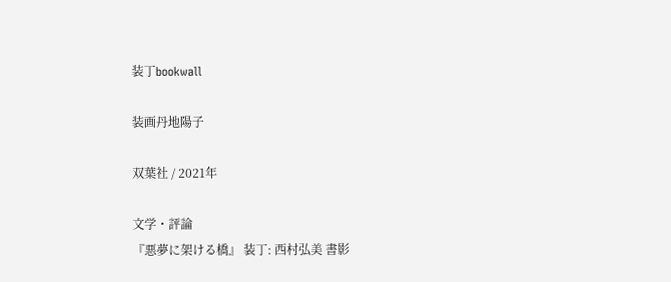装丁bookwall

装画丹地陽子

双葉社 / 2021年

文学・評論
『悪夢に架ける橋』 装丁: 西村弘美 書影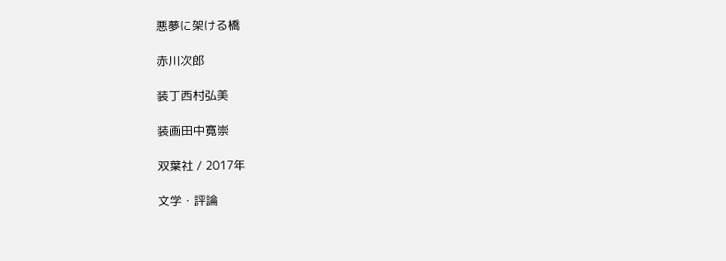悪夢に架ける橋

赤川次郎

装丁西村弘美

装画田中寛崇

双葉社 / 2017年

文学・評論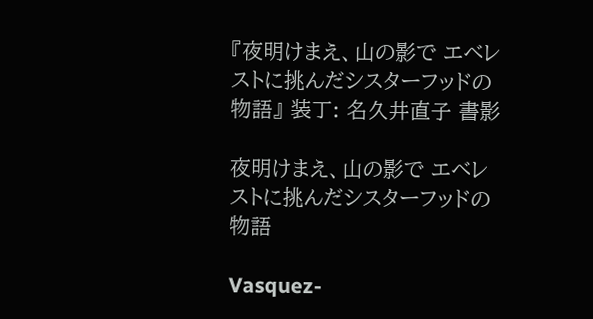『夜明けまえ、山の影で エベレストに挑んだシスターフッドの物語』 装丁: 名久井直子 書影

夜明けまえ、山の影で エベレストに挑んだシスターフッドの物語

Vasquez-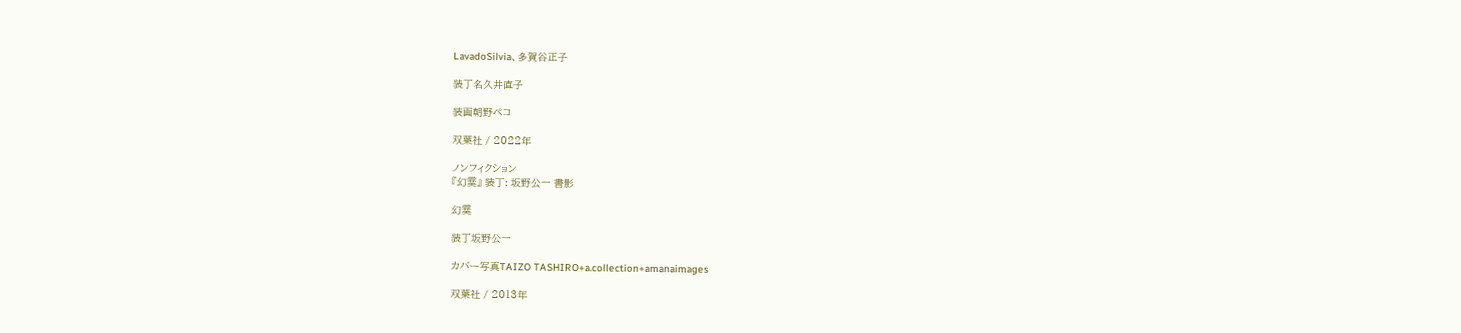LavadoSilvia、多賀谷正子

装丁名久井直子

装画朝野ペコ

双葉社 / 2022年

ノンフィクション
『幻霙』 装丁: 坂野公一 書影

幻霙

装丁坂野公一

カバー写真TAIZO TASHIRO+a.collection+amanaimages

双葉社 / 2013年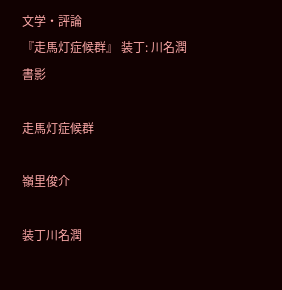文学・評論
『走馬灯症候群』 装丁: 川名潤 書影

走馬灯症候群

嶺里俊介

装丁川名潤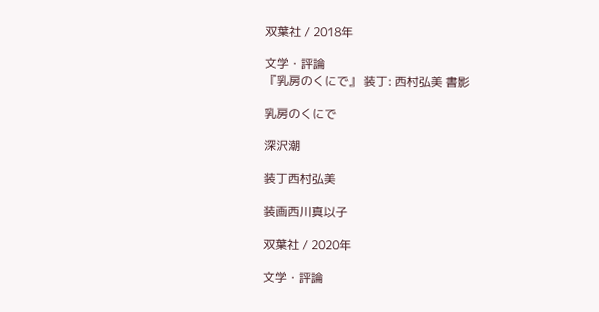双葉社 / 2018年

文学・評論
『乳房のくにで』 装丁: 西村弘美 書影

乳房のくにで

深沢潮

装丁西村弘美

装画西川真以子

双葉社 / 2020年

文学・評論